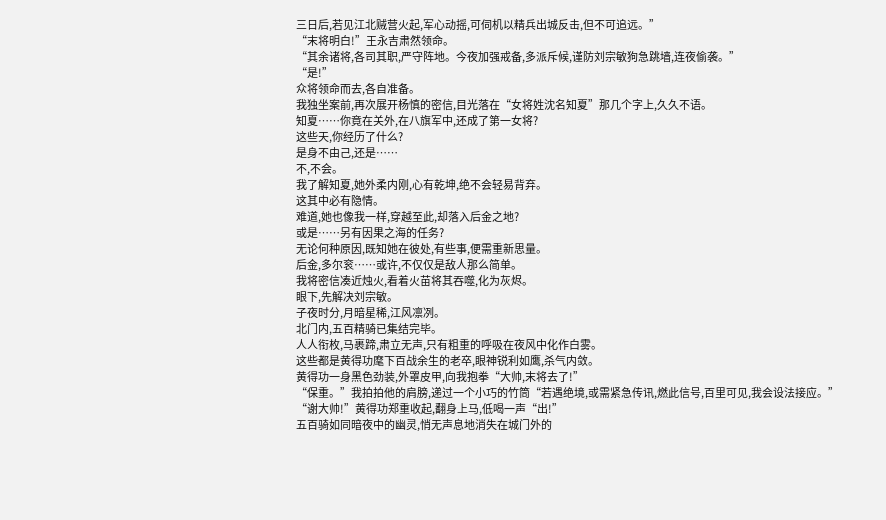三日后,若见江北贼营火起,军心动摇,可伺机以精兵出城反击,但不可追远。”
“末将明白!”王永吉肃然领命。
“其余诸将,各司其职,严守阵地。今夜加强戒备,多派斥候,谨防刘宗敏狗急跳墙,连夜偷袭。”
“是!”
众将领命而去,各自准备。
我独坐案前,再次展开杨慎的密信,目光落在“女将姓沈名知夏”那几个字上,久久不语。
知夏……你竟在关外,在八旗军中,还成了第一女将?
这些天,你经历了什么?
是身不由己,还是……
不,不会。
我了解知夏,她外柔内刚,心有乾坤,绝不会轻易背弃。
这其中必有隐情。
难道,她也像我一样,穿越至此,却落入后金之地?
或是……另有因果之海的任务?
无论何种原因,既知她在彼处,有些事,便需重新思量。
后金,多尔衮……或许,不仅仅是敌人那么简单。
我将密信凑近烛火,看着火苗将其吞噬,化为灰烬。
眼下,先解决刘宗敏。
子夜时分,月暗星稀,江风凛冽。
北门内,五百精骑已集结完毕。
人人衔枚,马裹蹄,肃立无声,只有粗重的呼吸在夜风中化作白雾。
这些都是黄得功麾下百战余生的老卒,眼神锐利如鹰,杀气内敛。
黄得功一身黑色劲装,外罩皮甲,向我抱拳“大帅,末将去了!”
“保重。”我拍拍他的肩膀,递过一个小巧的竹筒“若遇绝境,或需紧急传讯,燃此信号,百里可见,我会设法接应。”
“谢大帅!”黄得功郑重收起,翻身上马,低喝一声“出!”
五百骑如同暗夜中的幽灵,悄无声息地消失在城门外的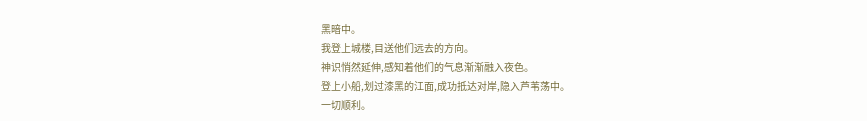黑暗中。
我登上城楼,目送他们远去的方向。
神识悄然延伸,感知着他们的气息渐渐融入夜色。
登上小船,划过漆黑的江面,成功抵达对岸,隐入芦苇荡中。
一切顺利。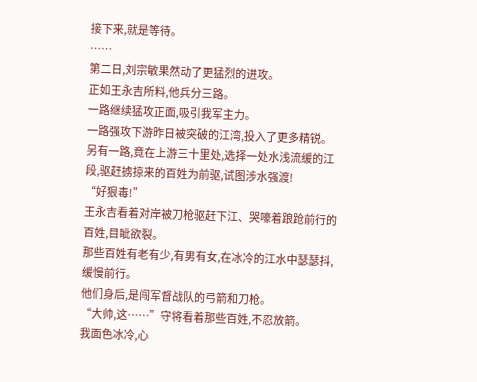接下来,就是等待。
……
第二日,刘宗敏果然动了更猛烈的进攻。
正如王永吉所料,他兵分三路。
一路继续猛攻正面,吸引我军主力。
一路强攻下游昨日被突破的江湾,投入了更多精锐。
另有一路,竟在上游三十里处,选择一处水浅流缓的江段,驱赶掳掠来的百姓为前驱,试图涉水强渡!
“好狠毒!”
王永吉看着对岸被刀枪驱赶下江、哭嚎着踉跄前行的百姓,目眦欲裂。
那些百姓有老有少,有男有女,在冰冷的江水中瑟瑟抖,缓慢前行。
他们身后,是闯军督战队的弓箭和刀枪。
“大帅,这……”守将看着那些百姓,不忍放箭。
我面色冰冷,心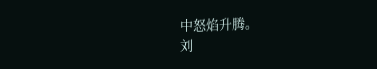中怒焰升腾。
刘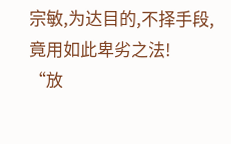宗敏,为达目的,不择手段,竟用如此卑劣之法!
“放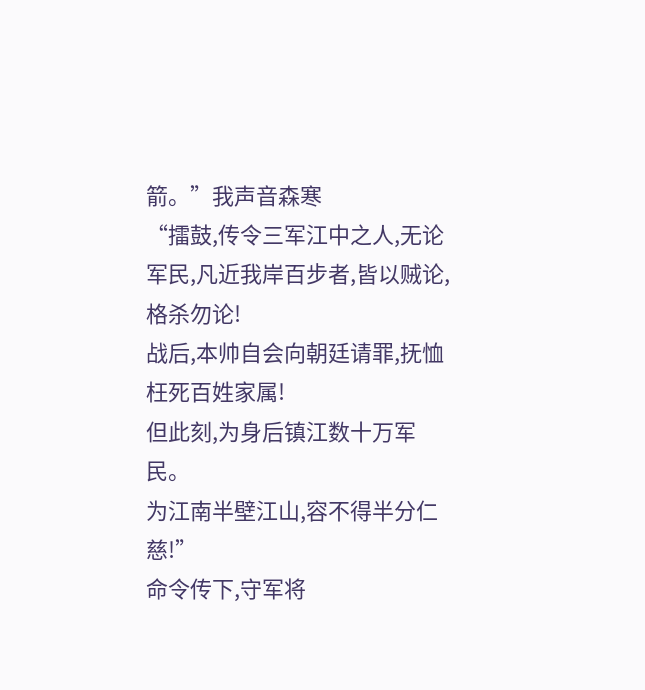箭。”我声音森寒
“擂鼓,传令三军江中之人,无论军民,凡近我岸百步者,皆以贼论,格杀勿论!
战后,本帅自会向朝廷请罪,抚恤枉死百姓家属!
但此刻,为身后镇江数十万军民。
为江南半壁江山,容不得半分仁慈!”
命令传下,守军将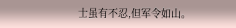士虽有不忍,但军令如山。